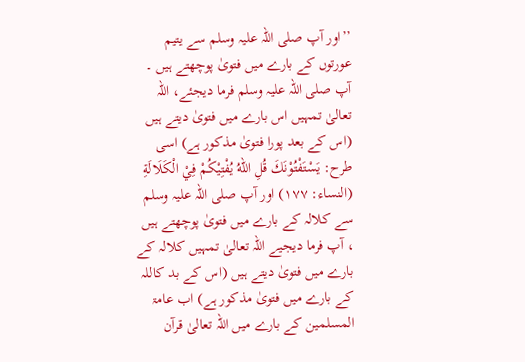’’اور آپ صلی اللہ علیہ وسلم سے يتيم عورتوں کے بارے میں فتویٰ پوچھتے ہیں ۔ آپ صلی اللہ علیہ وسلم فرما دیجئے، اللہ تعالیٰ تمہیں اس بارے میں فتویٰ دیتے ہیں (اس کے بعد پورا فتویٰ مذکور ہے) اسی طرح: يَسْتَفْتُوْنَكَ قُلِ اللهُ يُفْتِيْكُمْ فِيْ الْكَلَالَةِ (النساء: ۱۷۷) اور آپ صلی اللہ علیہ وسلم سے كلالہ كے بارے ميں فتویٰ پوچھتے ہيں ، آپ فرما دیجیے اللہ تعالیٰ تمہیں کلالہ کے بارے میں فتویٰ دیتے ہیں (اس کے بد کاللہ کے بارے میں فتویٰ مذکور ہے) اب عامۃ المسلمین کے بارے میں اللہ تعالیٰ قرآن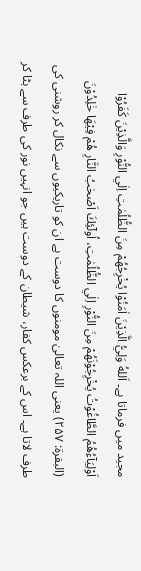مجید میں فرماتا ہے۔ اَللهُ وَلِيُّ الَّذِيْنَ اٰمَنُوْا يُخْرِجُھُمْ مِنَ الظُّلُمٰتِ اِلٰي النُّوْرِ وَالَّذِيْنَ كَفَرُوْا اَوْلِيَآءُھُمُ الطَّاغُوْتُ يُخْرِجُوْنَھُمْ مِنَ النُّوْرِ اِلٰي الظُّلُمٰتِ، اُولٓئِكَ اَصْحٰبُ النَّارِ ھُمْ فِيْھَا خٰلِدُوْنَ (البقرة: ۲۵۷) یعنی اللہ تعالیٰ مومنوں كا دوست ہے ان کو تاریکیوں سے نکال کر روشنی کی طرف لاتا ہے۔ اس کے برعکس کفار، شیطان کے دوست ہیں جو انہیں نور کی طرف سے ہٹا کر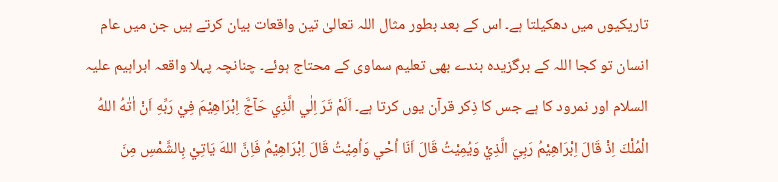تاریکیوں میں دھکیلتا ہے۔ اس کے بعد بطور مثال اللہ تعالیٰ تین واقعات بیان کرتے ہیں جن میں عام انسان تو کجا اللہ کے برگزیدہ بندے بھی تعلیم سماوی کے محتاج ہوئے۔ چنانچہ پہلا واقعہ ابراہیم علیہ السلام اور نمرود کا ہے جس کا ذِکر قرآن یوں کرتا ہے۔ اَلَمْ تَرَ اِلٰي الَّذِي حَآجَّ اِبْرَاھِيْمَ فِيْ رَبِّهِ اَنْ اٰتٰهُ اللهُ الْمُلْكَ اِذْ قَالَ اِبْرَاھِيْمُ رَبِيَ الَّذِيْ وَيُمِيْتُ قَالَ اَنَا اُحْي وَاُمِيْتُ قَالَ اِبْرَاھِيْمُ فَاِنَّ اللهَ يَاتِيْ بِالشَّمْسِ مِنَ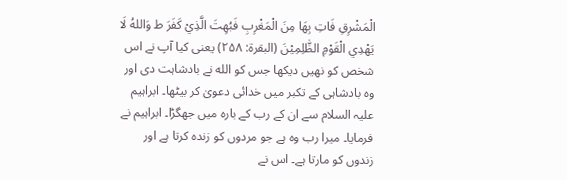الْمَشْرِقِ فَاتِ بِھَا مِنَ الْمَغْرِبِ فَبُھِتَ الَّذِيْ كَفَرَ ط وَاللهُ لَا يَھْدِي الْقَوْمِ الظّٰلِمِيْنَ (البقرة: ۲۵۸) یعنی کیا آپ نے اس شخص كو نهيں ديكھا جس كو الله نے بادشاہت دی اور وہ بادشاہی کے تکبر میں خدائی دعویٰ کر بیٹھا۔ ابراہیم علیہ السلام سے ان کے رب کے بارہ میں جھگڑا۔ ابراہیم نے فرمایا۔ میرا رب وہ ہے جو مردوں کو زندہ کرتا ہے اور زندوں کو مارتا ہے۔ اس نے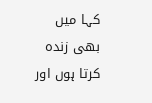کہا میں بھی زندہ کرتا ہوں اور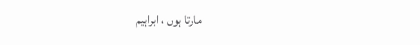مارتا ہوں ، ابراہیم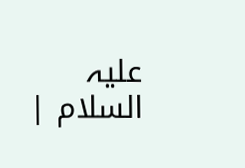علیہ السلام |